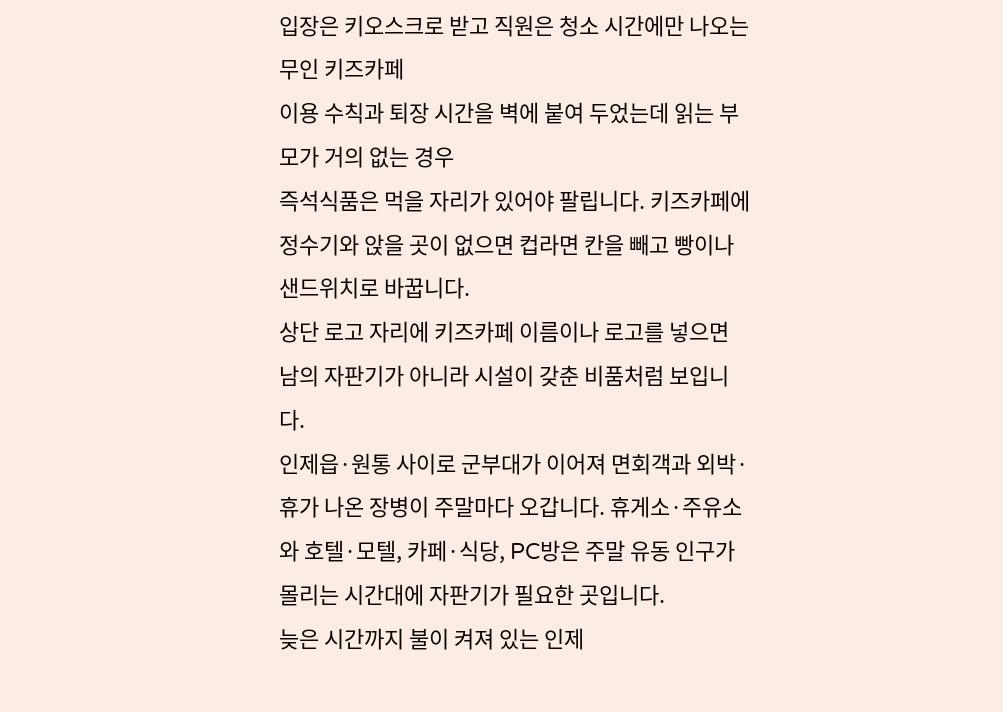입장은 키오스크로 받고 직원은 청소 시간에만 나오는 무인 키즈카페
이용 수칙과 퇴장 시간을 벽에 붙여 두었는데 읽는 부모가 거의 없는 경우
즉석식품은 먹을 자리가 있어야 팔립니다. 키즈카페에 정수기와 앉을 곳이 없으면 컵라면 칸을 빼고 빵이나 샌드위치로 바꿉니다.
상단 로고 자리에 키즈카페 이름이나 로고를 넣으면 남의 자판기가 아니라 시설이 갖춘 비품처럼 보입니다.
인제읍·원통 사이로 군부대가 이어져 면회객과 외박·휴가 나온 장병이 주말마다 오갑니다. 휴게소·주유소와 호텔·모텔, 카페·식당, PC방은 주말 유동 인구가 몰리는 시간대에 자판기가 필요한 곳입니다.
늦은 시간까지 불이 켜져 있는 인제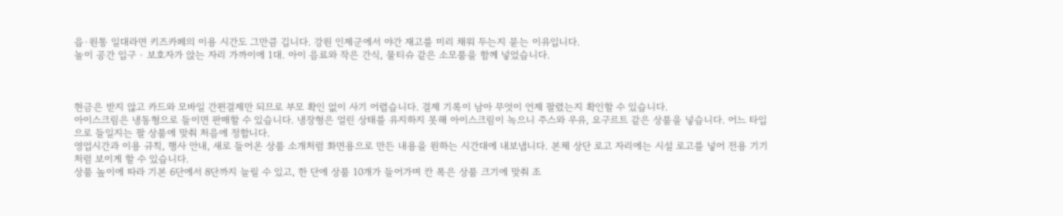읍·원통 일대라면 키즈카페의 이용 시간도 그만큼 깁니다. 강원 인제군에서 야간 재고를 미리 채워 두는지 묻는 이유입니다.
놀이 공간 입구 · 보호자가 앉는 자리 가까이에 1대. 아이 음료와 작은 간식, 물티슈 같은 소모품을 함께 넣었습니다.



현금은 받지 않고 카드와 모바일 간편결제만 되므로 부모 확인 없이 사기 어렵습니다. 결제 기록이 남아 무엇이 언제 팔렸는지 확인할 수 있습니다.
아이스크림은 냉동형으로 들이면 판매할 수 있습니다. 냉장형은 얼린 상태를 유지하지 못해 아이스크림이 녹으니 주스와 우유, 요구르트 같은 상품을 넣습니다. 어느 타입으로 들일지는 팔 상품에 맞춰 처음에 정합니다.
영업시간과 이용 규칙, 행사 안내, 새로 들어온 상품 소개처럼 화면용으로 만든 내용을 원하는 시간대에 내보냅니다. 본체 상단 로고 자리에는 시설 로고를 넣어 전용 기기처럼 보이게 할 수 있습니다.
상품 높이에 따라 기본 6단에서 8단까지 늘릴 수 있고, 한 단에 상품 10개가 들어가며 칸 폭은 상품 크기에 맞춰 조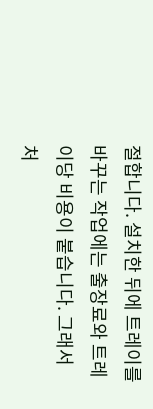절합니다. 설치한 뒤에 트레이를 바꾸는 작업에는 출장료와 트레이당 비용이 붙습니다. 그래서 처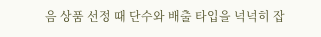음 상품 선정 때 단수와 배출 타입을 넉넉히 잡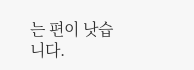는 편이 낫습니다.